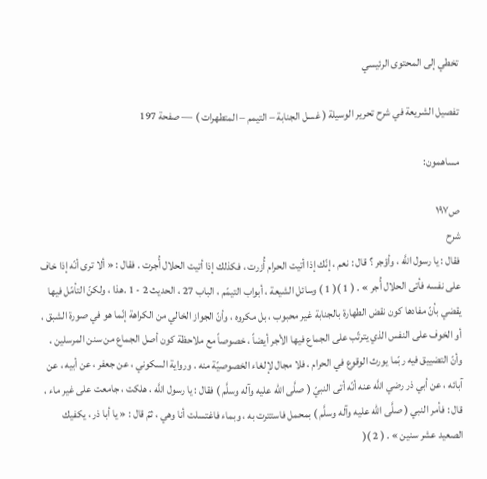تخطي إلى المحتوى الرئيسي

تفصيل الشريعة في شرح تحرير الوسيلة ( غسل الجنابة – التيمم – المتطهرات ) — صفحة 197

مساهمون:

ص١٩٧
شرح
فقال : يا رسول اللَّه ، وأؤجر ؟ قال : نعم ، إنّك إذا أتيت الحرام أُزرت ، فكذلك إذا أتيت الحلال أُجرت . فقال : « ألا ترى أنّه إذا خاف على نفسه فأتى الحلال أُجر » . ( 1 )( 1 ) وسائل الشيعة ، أبواب التيمّم ، الباب 27 ، الحديث 2 - 1 .هذا ، ولكنّ التأمّل فيها يقضي بأنّ مفادها كون نقض الطهارة بالجنابة غير محبوب ، بل مكروه ، وأنّ الجواز الخالي من الكراهة إنّما هو في صورة الشبق ، أو الخوف على النفس الذي يترتّب على الجماع فيها الأجر أيضاً ، خصوصاً مع ملاحظة كون أصل الجماع من سنن المرسلين ، وأنّ التضييق فيه ربّما يورث الوقوع في الحرام ، فلا مجال لإلغاء الخصوصيّة منه . ورواية السكوني ، عن جعفر ، عن أبيه ، عن آبائه ، عن أبي ذر رضي اللَّه عنه أنّه أتى النبيّ ( صلَّى الله عليه وآله وسلَّم ) فقال : يا رسول اللَّه ، هلكت ، جامعت على غير ماء ، قال : فأمر النبي ( صلَّى الله عليه وآله وسلَّم ) بمحمل فاستترت به ، وبماء فاغتسلت أنا وهي ، ثمّ قال : « يا أبا ذر ، يكفيك الصعيد عشر سنين » . ( 2 )(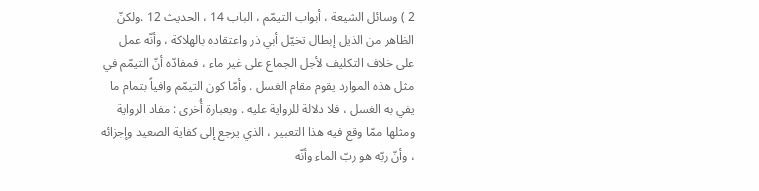2 ) وسائل الشيعة ، أبواب التيمّم ، الباب 14 ، الحديث 12 .ولكنّ الظاهر من الذيل إبطال تخيّل أبي ذر واعتقاده بالهلاكة ، وأنّه عمل على خلاف التكليف لأجل الجماع على غير ماء ، فمفادّه أنّ التيمّم في مثل هذه الموارد يقوم مقام الغسل . وأمّا كون التيمّم وافياً بتمام ما يفي به الغسل ، فلا دلالة للرواية عليه . وبعبارة أُخرى : مفاد الرواية ومثلها ممّا وقع فيه هذا التعبير ، الذي يرجع إلى كفاية الصعيد وإجزائه ، وأنّ ربّه هو ربّ الماء وأنّه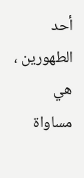أحد الطهورين ، هي مساواة